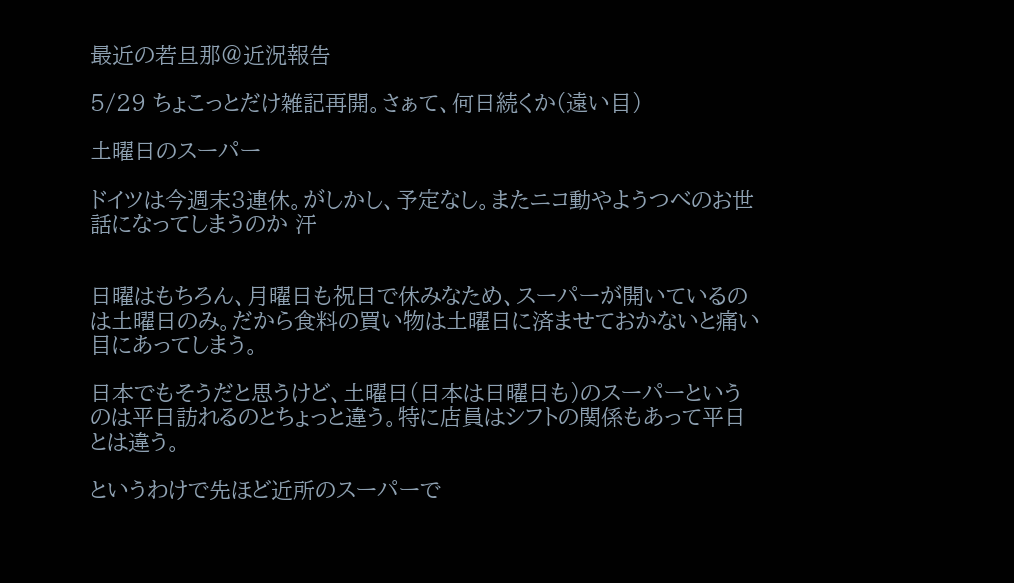最近の若旦那@近況報告

5/29 ちょこっとだけ雑記再開。さぁて、何日続くか(遠い目)

土曜日のスーパー

ドイツは今週末3連休。がしかし、予定なし。またニコ動やようつべのお世話になってしまうのか 汗


日曜はもちろん、月曜日も祝日で休みなため、スーパーが開いているのは土曜日のみ。だから食料の買い物は土曜日に済ませておかないと痛い目にあってしまう。

日本でもそうだと思うけど、土曜日(日本は日曜日も)のスーパーというのは平日訪れるのとちょっと違う。特に店員はシフトの関係もあって平日とは違う。

というわけで先ほど近所のスーパーで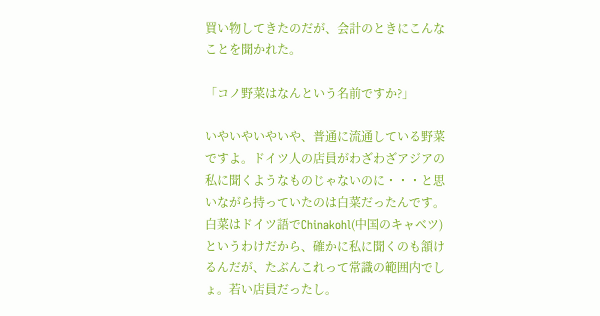買い物してきたのだが、会計のときにこんなことを聞かれた。

「コノ野菜はなんという名前ですか?」

いやいやいやいや、普通に流通している野菜ですよ。ドイツ人の店員がわざわざアジアの私に聞くようなものじゃないのに・・・と思いながら持っていたのは白菜だったんです。白菜はドイツ語でChinakohl(中国のキャベツ)というわけだから、確かに私に聞くのも頷けるんだが、たぶんこれって常識の範囲内でしょ。若い店員だったし。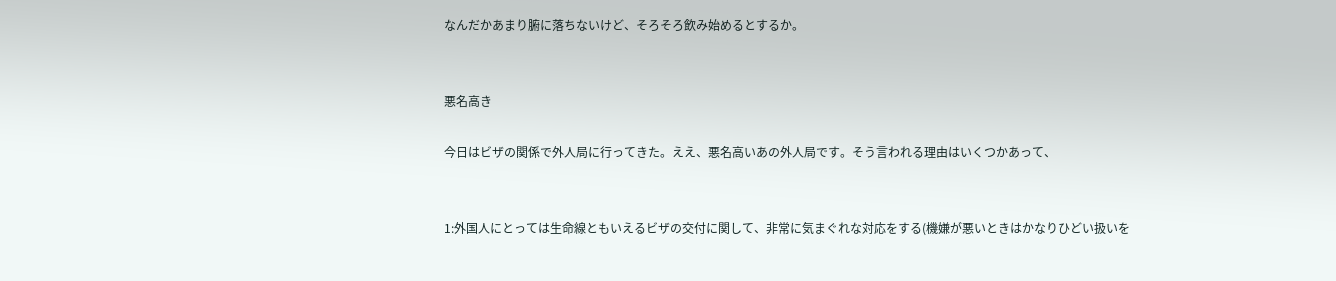なんだかあまり腑に落ちないけど、そろそろ飲み始めるとするか。


悪名高き

今日はビザの関係で外人局に行ってきた。ええ、悪名高いあの外人局です。そう言われる理由はいくつかあって、


1:外国人にとっては生命線ともいえるビザの交付に関して、非常に気まぐれな対応をする(機嫌が悪いときはかなりひどい扱いを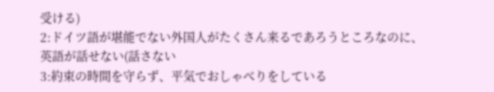受ける)
2:ドイツ語が堪能でない外国人がたくさん来るであろうところなのに、英語が話せない(話さない
3:約束の時間を守らず、平気でおしゃべりをしている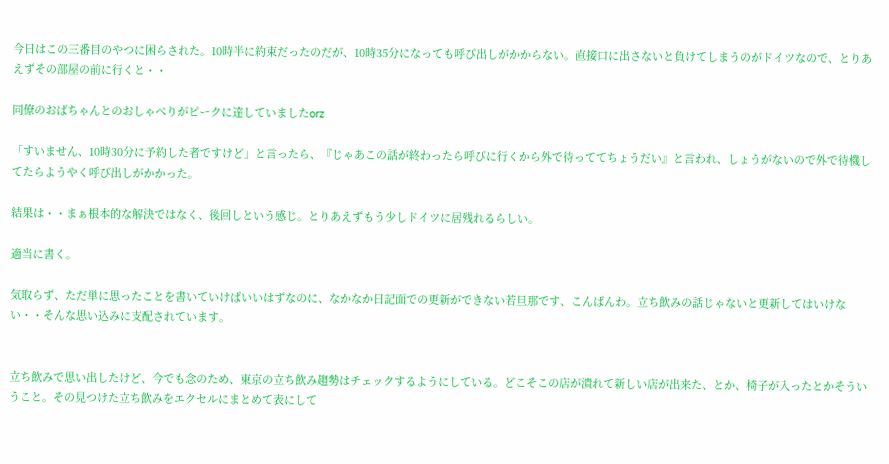今日はこの三番目のやつに困らされた。10時半に約束だったのだが、10時35分になっても呼び出しがかからない。直接口に出さないと負けてしまうのがドイツなので、とりあえずその部屋の前に行くと・・

同僚のおばちゃんとのおしゃべりがピークに達していましたorz

「すいません、10時30分に予約した者ですけど」と言ったら、『じゃあこの話が終わったら呼びに行くから外で待っててちょうだい』と言われ、しょうがないので外で待機してたらようやく呼び出しがかかった。

結果は・・まぁ根本的な解決ではなく、後回しという感じ。とりあえずもう少しドイツに居残れるらしい。

適当に書く。

気取らず、ただ単に思ったことを書いていけばいいはずなのに、なかなか日記面での更新ができない若旦那です、こんばんわ。立ち飲みの話じゃないと更新してはいけない・・そんな思い込みに支配されています。


立ち飲みで思い出したけど、今でも念のため、東京の立ち飲み趨勢はチェックするようにしている。どこそこの店が潰れて新しい店が出来た、とか、椅子が入ったとかそういうこと。その見つけた立ち飲みをエクセルにまとめて表にして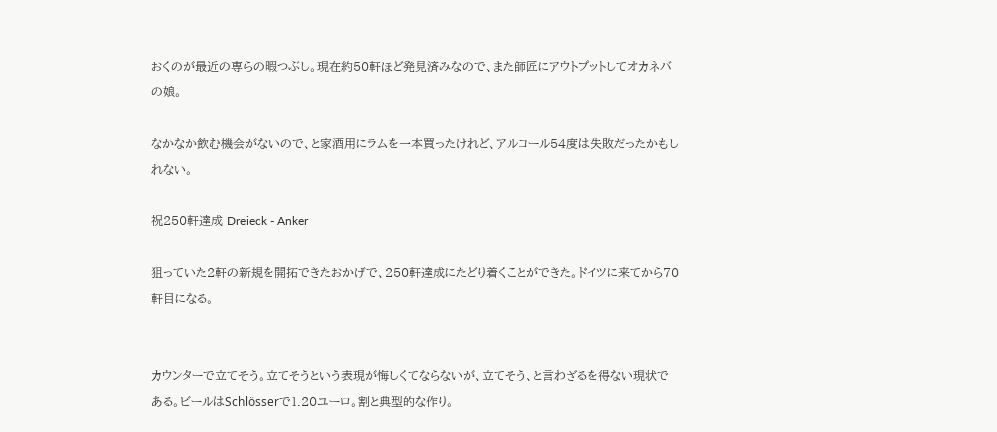おくのが最近の専らの暇つぶし。現在約50軒ほど発見済みなので、また師匠にアウトプットしてオカネバの娘。

なかなか飲む機会がないので、と家酒用にラムを一本買ったけれど、アルコール54度は失敗だったかもしれない。

祝250軒達成 Dreieck - Anker

狙っていた2軒の新規を開拓できたおかげで、250軒達成にたどり着くことができた。ドイツに来てから70軒目になる。


カウンターで立てそう。立てそうという表現が悔しくてならないが、立てそう、と言わざるを得ない現状である。ビールはSchlösserで1.20ユーロ。割と典型的な作り。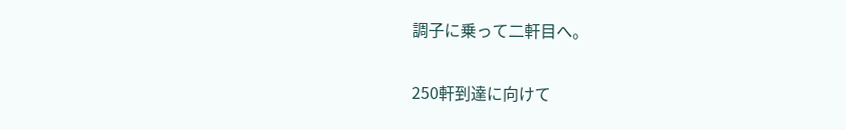調子に乗って二軒目へ。

250軒到達に向けて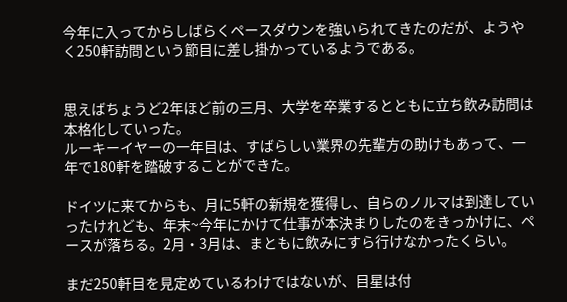今年に入ってからしばらくペースダウンを強いられてきたのだが、ようやく250軒訪問という節目に差し掛かっているようである。


思えばちょうど2年ほど前の三月、大学を卒業するとともに立ち飲み訪問は本格化していった。
ルーキーイヤーの一年目は、すばらしい業界の先輩方の助けもあって、一年で180軒を踏破することができた。

ドイツに来てからも、月に5軒の新規を獲得し、自らのノルマは到達していったけれども、年末~今年にかけて仕事が本決まりしたのをきっかけに、ペースが落ちる。2月・3月は、まともに飲みにすら行けなかったくらい。

まだ250軒目を見定めているわけではないが、目星は付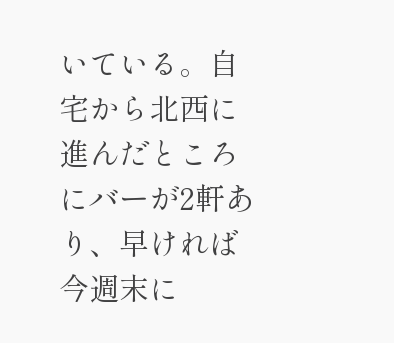いている。自宅から北西に進んだところにバーが2軒あり、早ければ今週末に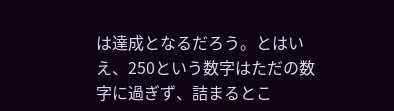は達成となるだろう。とはいえ、250という数字はただの数字に過ぎず、詰まるとこ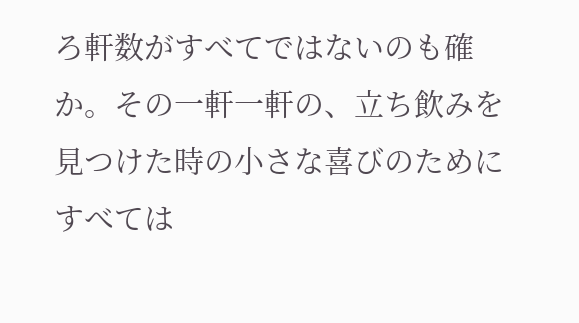ろ軒数がすべてではないのも確か。その一軒一軒の、立ち飲みを見つけた時の小さな喜びのためにすべては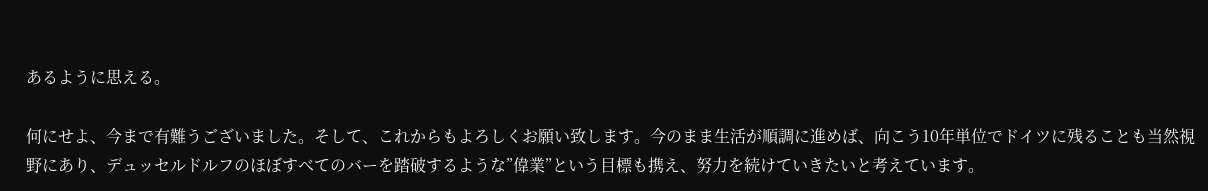あるように思える。

何にせよ、今まで有難うございました。そして、これからもよろしくお願い致します。今のまま生活が順調に進めば、向こう10年単位でドイツに残ることも当然視野にあり、デュッセルドルフのほぼすべてのバーを踏破するような”偉業”という目標も携え、努力を続けていきたいと考えています。